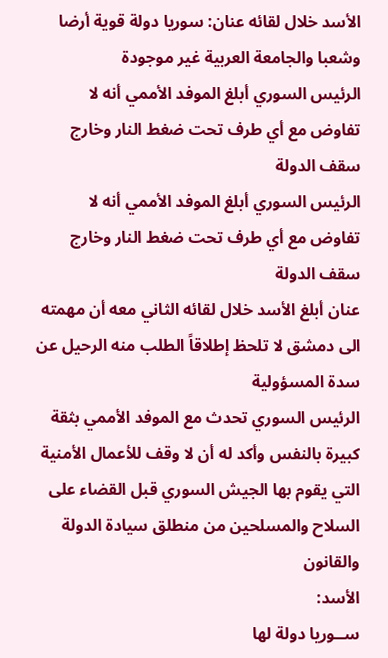الأسد خلال لقائه عنان: سوريا دولة قوية أرضا وشعبا والجامعة العربية غير موجودة
الرئيس السوري أبلغ الموفد الأممي أنه لا تفاوض مع أي طرف تحت ضغط النار وخارج سقف الدولة
الرئيس السوري أبلغ الموفد الأممي أنه لا تفاوض مع أي طرف تحت ضغط النار وخارج سقف الدولة
عنان أبلغ الأسد خلال لقائه الثاني معه أن مهمته الى دمشق لا تلحظ إطلاقاً الطلب منه الرحيل عن سدة المسؤولية
الرئيس السوري تحدث مع الموفد الأممي بثقة كبيرة بالنفس وأكد له أن لا وقف للأعمال الأمنية التي يقوم بها الجيش السوري قبل القضاء على السلاح والمسلحين من منطلق سيادة الدولة والقانون
الأسد:
ســوريا دولة لها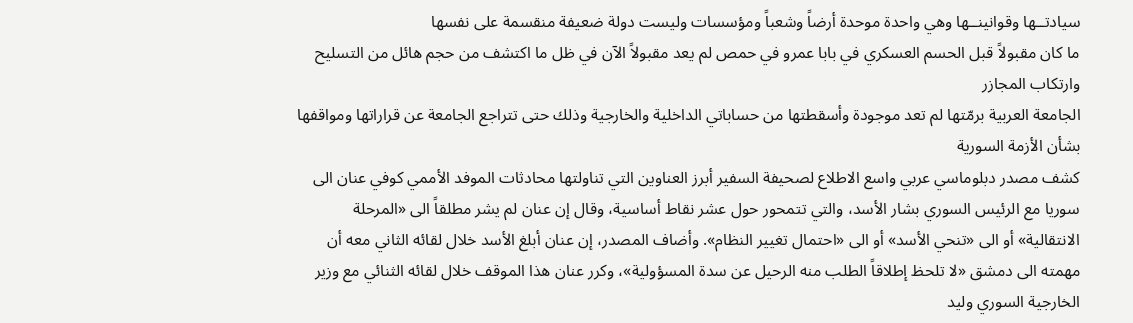سيادتــها وقوانينــها وهي واحدة موحدة أرضاً وشعباً ومؤسسات وليست دولة ضعيفة منقسمة على نفسها
ما كان مقبولاً قبل الحسم العسكري في بابا عمرو في حمص لم يعد مقبولاً الآن في ظل ما اكتشف من حجم هائل من التسليح وارتكاب المجازر
الجامعة العربية برمّتها لم تعد موجودة وأسقطتها من حساباتي الداخلية والخارجية وذلك حتى تتراجع الجامعة عن قراراتها ومواقفها بشأن الأزمة السورية
كشف مصدر دبلوماسي عربي واسع الاطلاع لصحيفة السفير أبرز العناوين التي تناولتها محادثات الموفد الأممي كوفي عنان الى سوريا مع الرئيس السوري بشار الأسد، والتي تتمحور حول عشر نقاط أساسية، وقال إن عنان لم يشر مطلقاً الى «المرحلة الانتقالية» أو الى «تنحي الأسد» أو الى «احتمال تغيير النظام». وأضاف المصدر، إن عنان أبلغ الأسد خلال لقائه الثاني معه أن مهمته الى دمشق «لا تلحظ إطلاقاً الطلب منه الرحيل عن سدة المسؤولية»، وكرر عنان هذا الموقف خلال لقائه الثنائي مع وزير الخارجية السوري وليد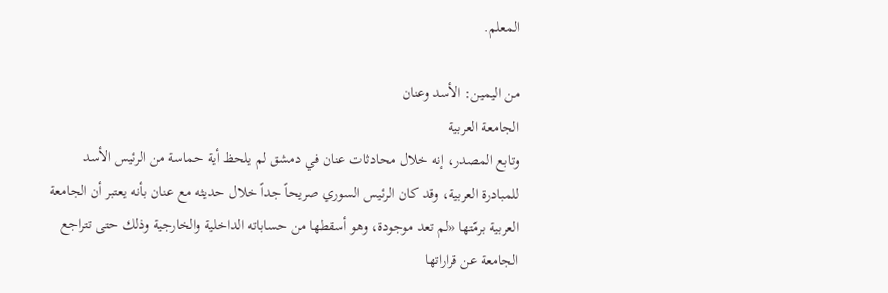المعلم.

من اليمين: الأسد وعنان
الجامعة العربية
وتابع المصدر، إنه خلال محادثات عنان في دمشق لم يلحظ أية حماسة من الرئيس الأسد للمبادرة العربية، وقد كان الرئيس السوري صريحاً جداً خلال حديثه مع عنان بأنه يعتبر أن الجامعة العربية برمّتها «لم تعد موجودة، وهو أسقطها من حساباته الداخلية والخارجية وذلك حتى تتراجع الجامعة عن قراراتها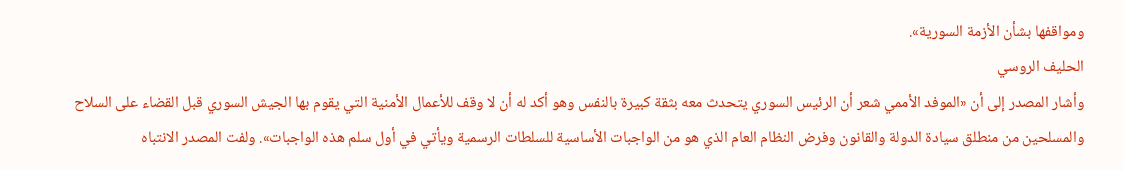ومواقفها بشأن الأزمة السورية».
الحليف الروسي
وأشار المصدر إلى أن «الموفد الأممي شعر أن الرئيس السوري يتحدث معه بثقة كبيرة بالنفس وهو أكد له أن لا وقف للأعمال الأمنية التي يقوم بها الجيش السوري قبل القضاء على السلاح والمسلحين من منطلق سيادة الدولة والقانون وفرض النظام العام الذي هو من الواجبات الأساسية للسلطات الرسمية ويأتي في أول سلم هذه الواجبات». ولفت المصدر الانتباه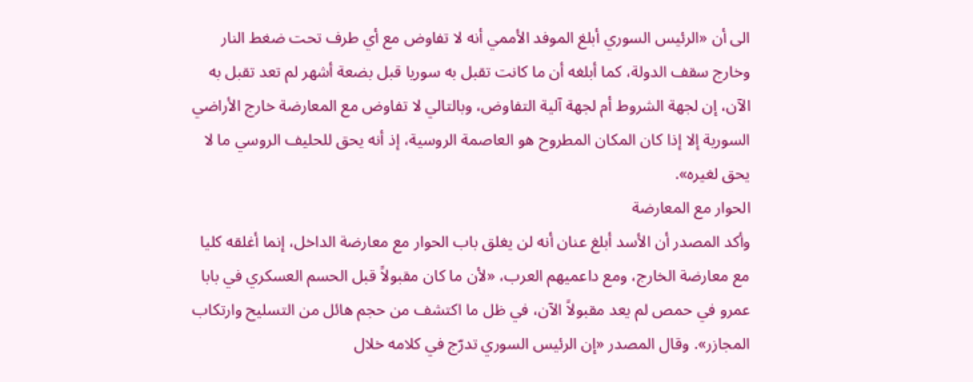الى أن «الرئيس السوري أبلغ الموفد الأممي أنه لا تفاوض مع أي طرف تحت ضغط النار وخارج سقف الدولة، كما أبلغه أن ما كانت تقبل به سوريا قبل بضعة أشهر لم تعد تقبل به الآن، إن لجهة الشروط أم لجهة آلية التفاوض، وبالتالي لا تفاوض مع المعارضة خارج الأراضي السورية إلا إذا كان المكان المطروح هو العاصمة الروسية، إذ أنه يحق للحليف الروسي ما لا يحق لغيره».
الحوار مع المعارضة
وأكد المصدر أن الأسد أبلغ عنان أنه لن يغلق باب الحوار مع معارضة الداخل، إنما أغلقه كليا مع معارضة الخارج، ومع داعميهم العرب، «لأن ما كان مقبولاً قبل الحسم العسكري في بابا عمرو في حمص لم يعد مقبولاً الآن، في ظل ما اكتشف من حجم هائل من التسليح وارتكاب المجازر». وقال المصدر «إن الرئيس السوري تدرّج في كلامه خلال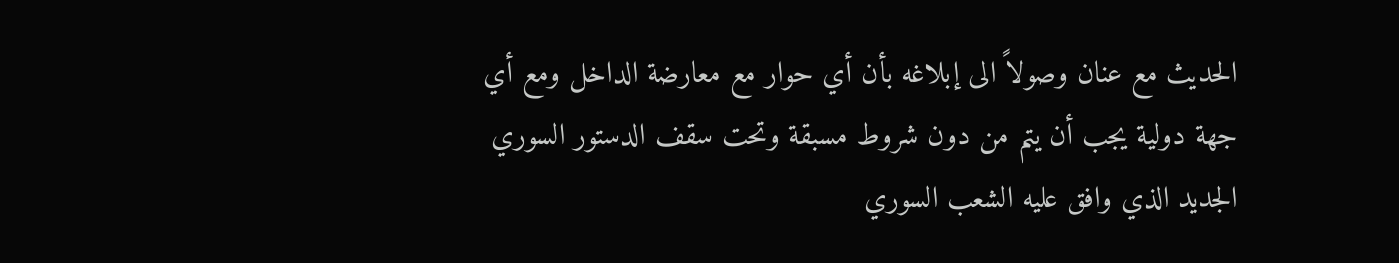الحديث مع عنان وصولاً الى إبلاغه بأن أي حوار مع معارضة الداخل ومع أي جهة دولية يجب أن يتم من دون شروط مسبقة وتحت سقف الدستور السوري الجديد الذي وافق عليه الشعب السوري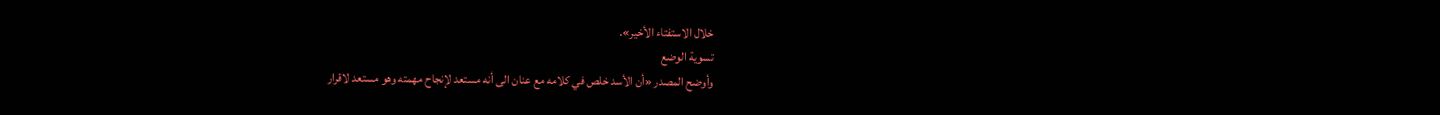خلال الاستفتاء الأخير».
تسوية الوضع
وأوضح المصدر «أن الأسد خلص في كلامه مع عنان الى أنه مستعد لإنجاح مهمته وهو مستعد لاقرار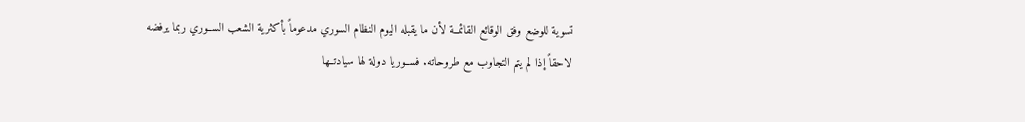تسوية للوضع وفق الوقائع القائمــة لأن ما يقبله اليوم النظام السوري مدعوماً بأكثرية الشعب الســوري ربما يرفضه لاحقاً إذا لم يتم التجاوب مع طروحاته. فســوريا دولة لها سيادتــها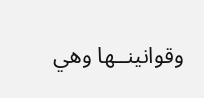وقوانينــها وهي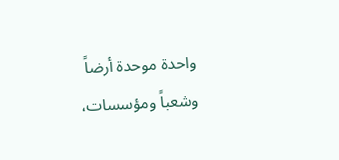واحدة موحدة أرضاً وشعباً ومؤسسات،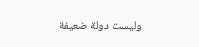وليست دولة ضعيفة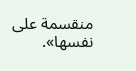منقسمة على نفسها».